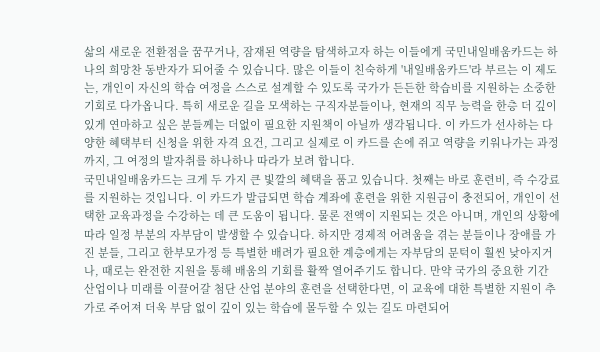삶의 새로운 전환점을 꿈꾸거나, 잠재된 역량을 탐색하고자 하는 이들에게 국민내일배움카드는 하나의 희망찬 동반자가 되어줄 수 있습니다. 많은 이들이 친숙하게 '내일배움카드'라 부르는 이 제도는, 개인이 자신의 학습 여정을 스스로 설계할 수 있도록 국가가 든든한 학습비를 지원하는 소중한 기회로 다가옵니다. 특히 새로운 길을 모색하는 구직자분들이나, 현재의 직무 능력을 한층 더 깊이 있게 연마하고 싶은 분들께는 더없이 필요한 지원책이 아닐까 생각됩니다. 이 카드가 선사하는 다양한 혜택부터 신청을 위한 자격 요건, 그리고 실제로 이 카드를 손에 쥐고 역량을 키워나가는 과정까지, 그 여정의 발자취를 하나하나 따라가 보려 합니다.
국민내일배움카드는 크게 두 가지 큰 빛깔의 혜택을 품고 있습니다. 첫째는 바로 훈련비, 즉 수강료를 지원하는 것입니다. 이 카드가 발급되면 학습 계좌에 훈련을 위한 지원금이 충전되어, 개인이 선택한 교육과정을 수강하는 데 큰 도움이 됩니다. 물론 전액이 지원되는 것은 아니며, 개인의 상황에 따라 일정 부분의 자부담이 발생할 수 있습니다. 하지만 경제적 어려움을 겪는 분들이나 장애를 가진 분들, 그리고 한부모가정 등 특별한 배려가 필요한 계층에게는 자부담의 문턱이 훨씬 낮아지거나, 때로는 완전한 지원을 통해 배움의 기회를 활짝 열어주기도 합니다. 만약 국가의 중요한 기간 산업이나 미래를 이끌어갈 첨단 산업 분야의 훈련을 선택한다면, 이 교육에 대한 특별한 지원이 추가로 주어져 더욱 부담 없이 깊이 있는 학습에 몰두할 수 있는 길도 마련되어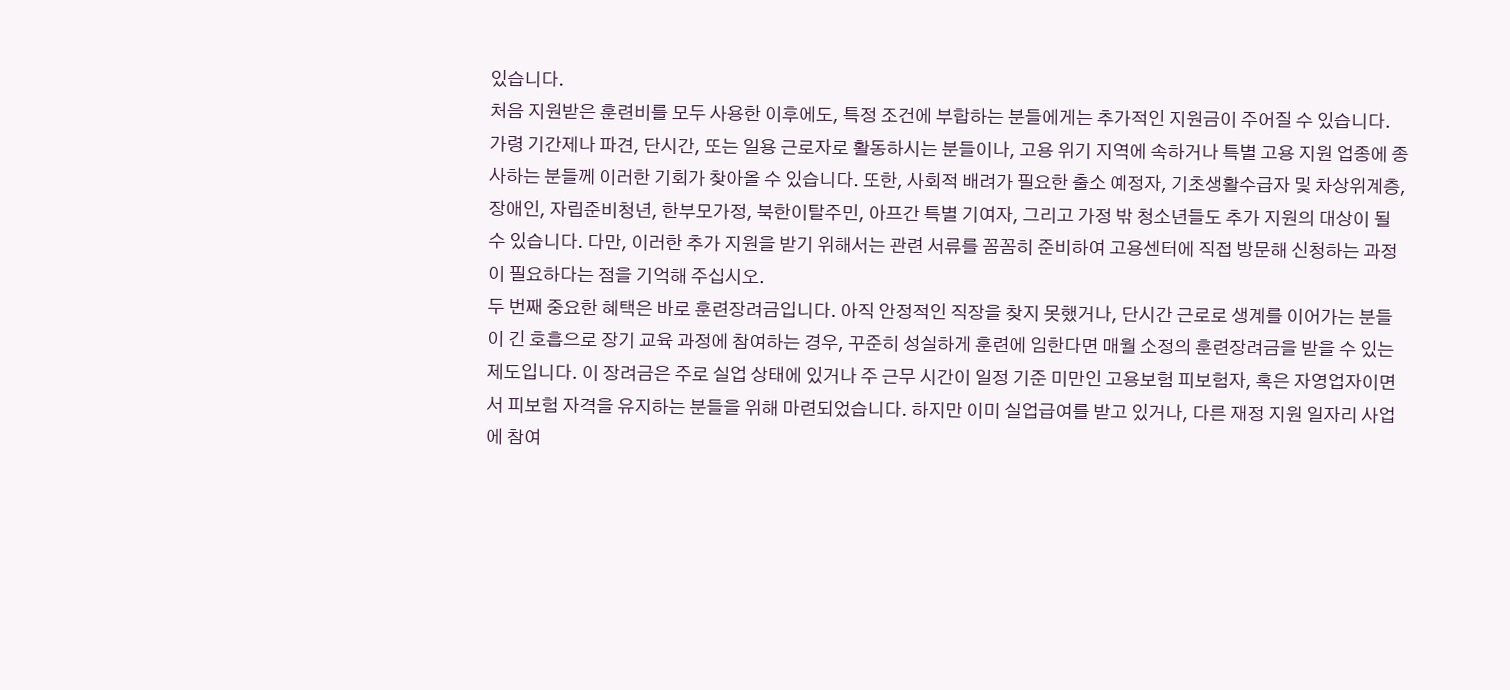있습니다.
처음 지원받은 훈련비를 모두 사용한 이후에도, 특정 조건에 부합하는 분들에게는 추가적인 지원금이 주어질 수 있습니다. 가령 기간제나 파견, 단시간, 또는 일용 근로자로 활동하시는 분들이나, 고용 위기 지역에 속하거나 특별 고용 지원 업종에 종사하는 분들께 이러한 기회가 찾아올 수 있습니다. 또한, 사회적 배려가 필요한 출소 예정자, 기초생활수급자 및 차상위계층, 장애인, 자립준비청년, 한부모가정, 북한이탈주민, 아프간 특별 기여자, 그리고 가정 밖 청소년들도 추가 지원의 대상이 될 수 있습니다. 다만, 이러한 추가 지원을 받기 위해서는 관련 서류를 꼼꼼히 준비하여 고용센터에 직접 방문해 신청하는 과정이 필요하다는 점을 기억해 주십시오.
두 번째 중요한 혜택은 바로 훈련장려금입니다. 아직 안정적인 직장을 찾지 못했거나, 단시간 근로로 생계를 이어가는 분들이 긴 호흡으로 장기 교육 과정에 참여하는 경우, 꾸준히 성실하게 훈련에 임한다면 매월 소정의 훈련장려금을 받을 수 있는 제도입니다. 이 장려금은 주로 실업 상태에 있거나 주 근무 시간이 일정 기준 미만인 고용보험 피보험자, 혹은 자영업자이면서 피보험 자격을 유지하는 분들을 위해 마련되었습니다. 하지만 이미 실업급여를 받고 있거나, 다른 재정 지원 일자리 사업에 참여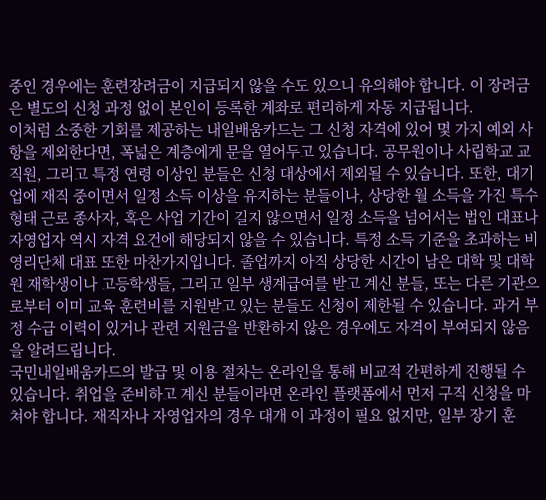중인 경우에는 훈련장려금이 지급되지 않을 수도 있으니 유의해야 합니다. 이 장려금은 별도의 신청 과정 없이 본인이 등록한 계좌로 편리하게 자동 지급됩니다.
이처럼 소중한 기회를 제공하는 내일배움카드는 그 신청 자격에 있어 몇 가지 예외 사항을 제외한다면, 폭넓은 계층에게 문을 열어두고 있습니다. 공무원이나 사립학교 교직원, 그리고 특정 연령 이상인 분들은 신청 대상에서 제외될 수 있습니다. 또한, 대기업에 재직 중이면서 일정 소득 이상을 유지하는 분들이나, 상당한 월 소득을 가진 특수 형태 근로 종사자, 혹은 사업 기간이 길지 않으면서 일정 소득을 넘어서는 법인 대표나 자영업자 역시 자격 요건에 해당되지 않을 수 있습니다. 특정 소득 기준을 초과하는 비영리단체 대표 또한 마찬가지입니다. 졸업까지 아직 상당한 시간이 남은 대학 및 대학원 재학생이나 고등학생들, 그리고 일부 생계급여를 받고 계신 분들, 또는 다른 기관으로부터 이미 교육 훈련비를 지원받고 있는 분들도 신청이 제한될 수 있습니다. 과거 부정 수급 이력이 있거나 관련 지원금을 반환하지 않은 경우에도 자격이 부여되지 않음을 알려드립니다.
국민내일배움카드의 발급 및 이용 절차는 온라인을 통해 비교적 간편하게 진행될 수 있습니다. 취업을 준비하고 계신 분들이라면 온라인 플랫폼에서 먼저 구직 신청을 마쳐야 합니다. 재직자나 자영업자의 경우 대개 이 과정이 필요 없지만, 일부 장기 훈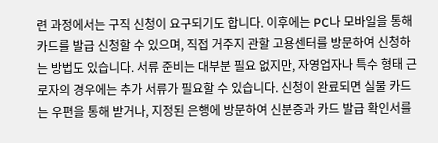련 과정에서는 구직 신청이 요구되기도 합니다. 이후에는 PC나 모바일을 통해 카드를 발급 신청할 수 있으며, 직접 거주지 관할 고용센터를 방문하여 신청하는 방법도 있습니다. 서류 준비는 대부분 필요 없지만, 자영업자나 특수 형태 근로자의 경우에는 추가 서류가 필요할 수 있습니다. 신청이 완료되면 실물 카드는 우편을 통해 받거나, 지정된 은행에 방문하여 신분증과 카드 발급 확인서를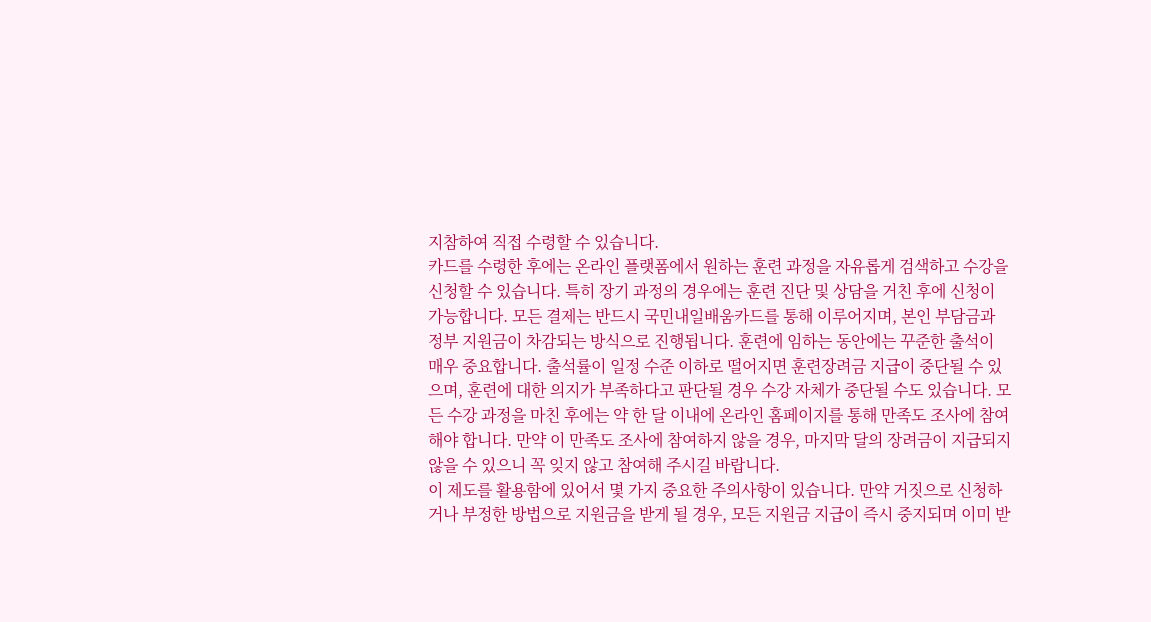지참하여 직접 수령할 수 있습니다.
카드를 수령한 후에는 온라인 플랫폼에서 원하는 훈련 과정을 자유롭게 검색하고 수강을 신청할 수 있습니다. 특히 장기 과정의 경우에는 훈련 진단 및 상담을 거친 후에 신청이 가능합니다. 모든 결제는 반드시 국민내일배움카드를 통해 이루어지며, 본인 부담금과 정부 지원금이 차감되는 방식으로 진행됩니다. 훈련에 임하는 동안에는 꾸준한 출석이 매우 중요합니다. 출석률이 일정 수준 이하로 떨어지면 훈련장려금 지급이 중단될 수 있으며, 훈련에 대한 의지가 부족하다고 판단될 경우 수강 자체가 중단될 수도 있습니다. 모든 수강 과정을 마친 후에는 약 한 달 이내에 온라인 홈페이지를 통해 만족도 조사에 참여해야 합니다. 만약 이 만족도 조사에 참여하지 않을 경우, 마지막 달의 장려금이 지급되지 않을 수 있으니 꼭 잊지 않고 참여해 주시길 바랍니다.
이 제도를 활용함에 있어서 몇 가지 중요한 주의사항이 있습니다. 만약 거짓으로 신청하거나 부정한 방법으로 지원금을 받게 될 경우, 모든 지원금 지급이 즉시 중지되며 이미 받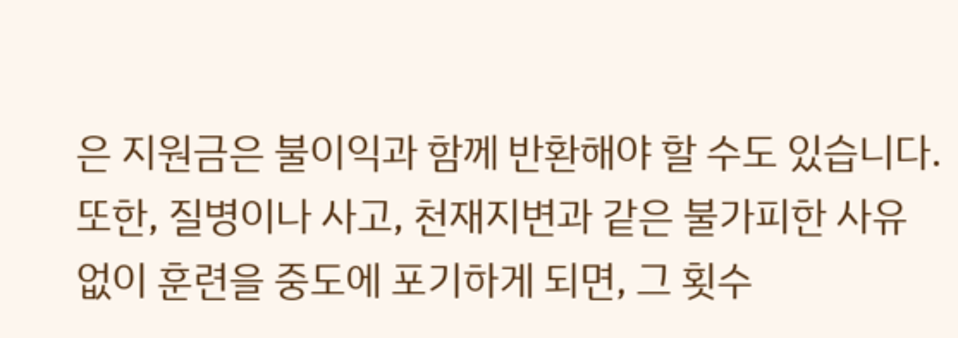은 지원금은 불이익과 함께 반환해야 할 수도 있습니다. 또한, 질병이나 사고, 천재지변과 같은 불가피한 사유 없이 훈련을 중도에 포기하게 되면, 그 횟수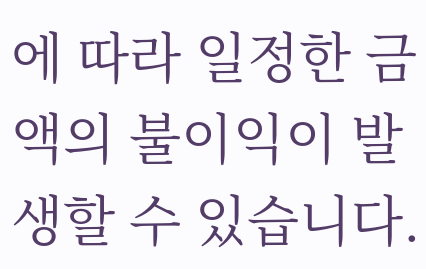에 따라 일정한 금액의 불이익이 발생할 수 있습니다.